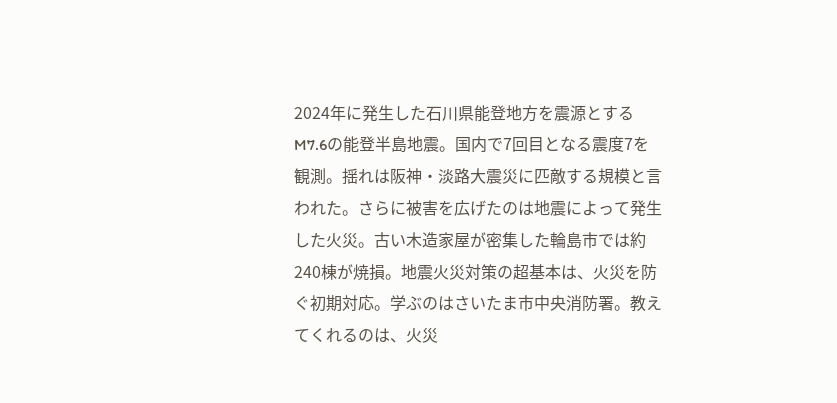2024年に発生した石川県能登地方を震源とするM7.6の能登半島地震。国内で7回目となる震度7を観測。揺れは阪神・淡路大震災に匹敵する規模と言われた。さらに被害を広げたのは地震によって発生した火災。古い木造家屋が密集した輪島市では約240棟が焼損。地震火災対策の超基本は、火災を防ぐ初期対応。学ぶのはさいたま市中央消防署。教えてくれるのは、火災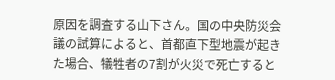原因を調査する山下さん。国の中央防災会議の試算によると、首都直下型地震が起きた場合、犠牲者の7割が火災で死亡すると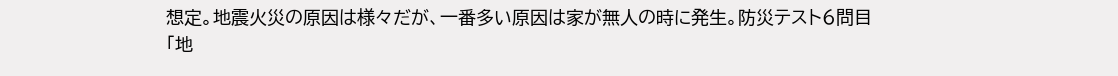想定。地震火災の原因は様々だが、一番多い原因は家が無人の時に発生。防災テスト6問目「地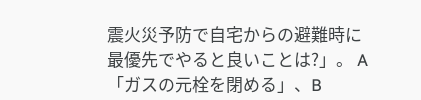震火災予防で自宅からの避難時に最優先でやると良いことは?」。 A「ガスの元栓を閉める」、B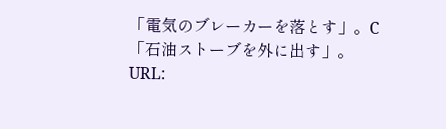「電気のブレーカーを落とす」。C「石油ストーブを外に出す」。
URL: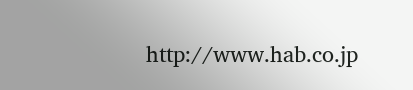http://www.hab.co.jp